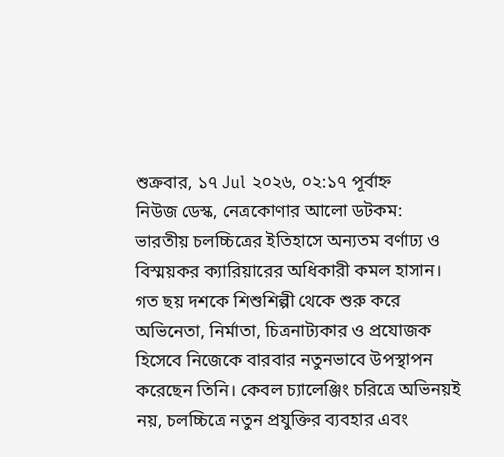শুক্রবার, ১৭ Jul ২০২৬, ০২:১৭ পূর্বাহ্ন
নিউজ ডেস্ক, নেত্রকোণার আলো ডটকম:
ভারতীয় চলচ্চিত্রের ইতিহাসে অন্যতম বর্ণাঢ্য ও বিস্ময়কর ক্যারিয়ারের অধিকারী কমল হাসান। গত ছয় দশকে শিশুশিল্পী থেকে শুরু করে অভিনেতা, নির্মাতা, চিত্রনাট্যকার ও প্রযোজক হিসেবে নিজেকে বারবার নতুনভাবে উপস্থাপন করেছেন তিনি। কেবল চ্যালেঞ্জিং চরিত্রে অভিনয়ই নয়, চলচ্চিত্রে নতুন প্রযুক্তির ব্যবহার এবং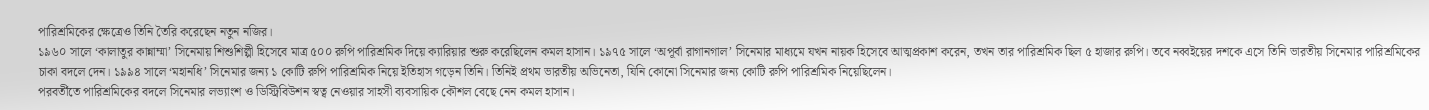পারিশ্রমিকের ক্ষেত্রেও তিনি তৈরি করেছেন নতুন নজির।
১৯৬০ সালে ‘কালাতুর কান্নাম্মা’ সিনেমায় শিশুশিল্পী হিসেবে মাত্র ৫০০ রুপি পারিশ্রমিক দিয়ে ক্যারিয়ার শুরু করেছিলেন কমল হাসান। ১৯৭৫ সালে ‘অপূর্বা রাগানগাল’ সিনেমার মাধ্যমে যখন নায়ক হিসেবে আত্মপ্রকাশ করেন, তখন তার পারিশ্রমিক ছিল ৫ হাজার রুপি। তবে নব্বইয়ের দশকে এসে তিনি ভারতীয় সিনেমার পারিশ্রমিকের চাকা বদলে দেন। ১৯৯৪ সালে ‘মহানধি’ সিনেমার জন্য ১ কোটি রুপি পারিশ্রমিক নিয়ে ইতিহাস গড়েন তিনি। তিনিই প্রথম ভারতীয় অভিনেতা, যিনি কোনো সিনেমার জন্য কোটি রুপি পারিশ্রমিক নিয়েছিলেন।
পরবর্তীতে পারিশ্রমিকের বদলে সিনেমার লভ্যাংশ ও ডিস্ট্রিবিউশন স্বত্ব নেওয়ার সাহসী ব্যবসায়িক কৌশল বেছে নেন কমল হাসান।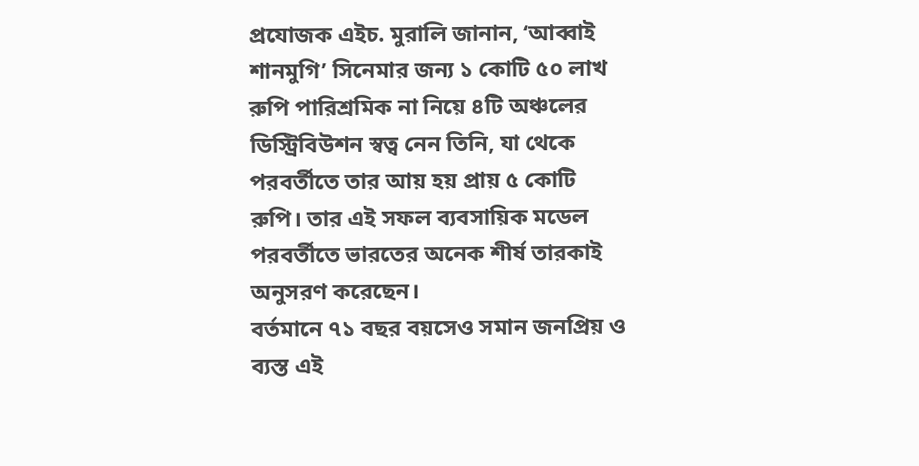প্রযোজক এইচ. মুরালি জানান, ‘আব্বাই শানমুগি’ সিনেমার জন্য ১ কোটি ৫০ লাখ রুপি পারিশ্রমিক না নিয়ে ৪টি অঞ্চলের ডিস্ট্রিবিউশন স্বত্ব নেন তিনি, যা থেকে পরবর্তীতে তার আয় হয় প্রায় ৫ কোটি রুপি। তার এই সফল ব্যবসায়িক মডেল পরবর্তীতে ভারতের অনেক শীর্ষ তারকাই অনুসরণ করেছেন।
বর্তমানে ৭১ বছর বয়সেও সমান জনপ্রিয় ও ব্যস্ত এই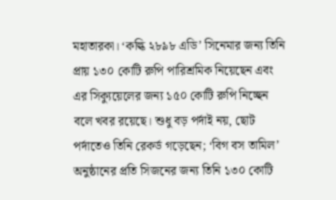মহাতারকা। ‘কল্কি ২৮৯৮ এডি’ সিনেমার জন্য তিনি প্রায় ১৩০ কোটি রুপি পারিশ্রমিক নিয়েছেন এবং এর সিক্যুয়েলের জন্য ১৫০ কোটি রুপি নিচ্ছেন বলে খবর রয়েছে। শুধু বড় পর্দাই নয়, ছোট পর্দাতেও তিনি রেকর্ড গড়েছেন; ‘বিগ বস তামিল’ অনুষ্ঠানের প্রতি সিজনের জন্য তিনি ১৩০ কোটি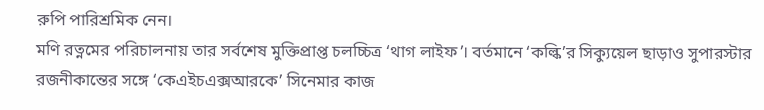রুপি পারিশ্রমিক নেন।
মণি রত্নমের পরিচালনায় তার সর্বশেষ মুক্তিপ্রাপ্ত চলচ্চিত্র ‘থাগ লাইফ’। বর্তমানে ‘কল্কি’র সিক্যুয়েল ছাড়াও সুপারস্টার রজনীকান্তের সঙ্গে ‘কেএইচএক্সআরকে’ সিনেমার কাজ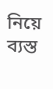নিয়ে ব্যস্ত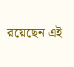রয়েছেন এই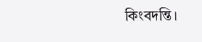কিংবদন্তি।